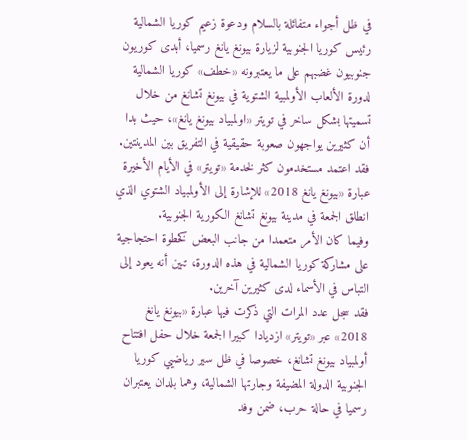في ظل أجواء متفائلة بالسلام ودعوة زعيم كوريا الشمالية رئيس كوريا الجنوبية لزيارة بيونغ يانغ رسميا، أبدى كوريون جنوبيون غضبهم على ما يعتبرونه «خطف» كوريا الشمالية لدورة الألعاب الأولمبية الشتوية في بيونغ تشانغ من خلال تسميتها بشكل ساخر في تويتر «اولمبياد بيونغ يانغ»، حيث بدا أن كثيرين يواجهون صعوبة حقيقية في التفريق بين المدينتين.
فقد اعتمد مستخدمون كثر لخدمة «تويتر» في الأيام الأخيرة عبارة «بيونغ يانغ 2018» للإشارة إلى الأولمبياد الشتوي الذي انطلق الجمعة في مدينة بيونغ تشانغ الكورية الجنوبية.
وفيما كان الأمر متعمدا من جانب البعض كخطوة احتجاجية على مشاركة كوريا الشمالية في هذه الدورة، تبين أنه يعود إلى التباس في الأسماء لدى كثيرين آخرين.
فقد سجل عدد المرات التي ذكرت فيها عبارة «بيونغ يانغ 2018» عبر «تويتر» ازديادا كبيرا الجمعة خلال حفل افتتاح أولمبياد بيونغ تشانغ، خصوصا في ظل سير رياضيي كوريا الجنوبية الدولة المضيفة وجارتها الشمالية، وهما بلدان يعتبران رسميا في حالة حرب، ضمن وفد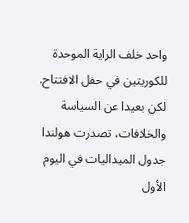واحد خلف الراية الموحدة للكوريتين في حفل الافتتاح.
لكن بعيدا عن السياسة والخلافات، تصدرت هولندا جدول الميداليات في اليوم الأول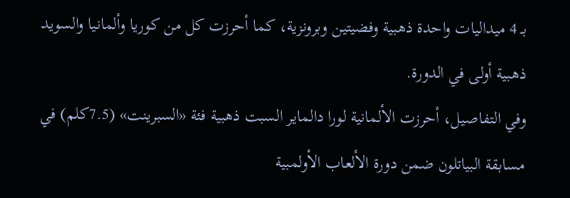بـ 4 ميداليات واحدة ذهبية وفضيتين وبرونزية، كما أحرزت كل من كوريا وألمانيا والسويد ذهبية أولى في الدورة.
وفي التفاصيل، أحرزت الألمانية لورا دالماير السبت ذهبية فئة «السبرينت» (7.5كلم) في مسابقة البياتلون ضمن دورة الألعاب الأولمبية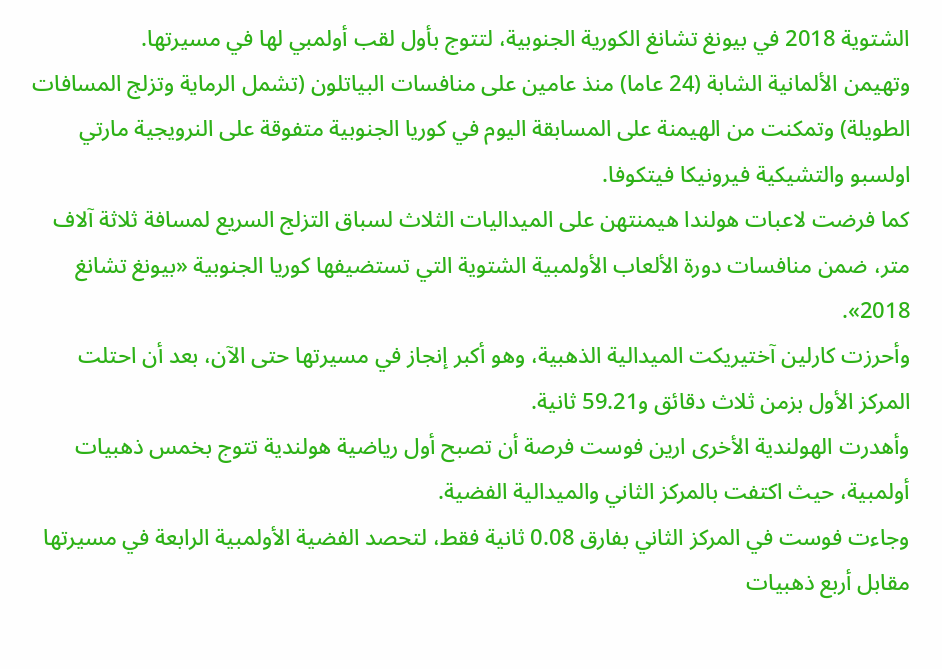الشتوية 2018 في بيونغ تشانغ الكورية الجنوبية، لتتوج بأول لقب أولمبي لها في مسيرتها.
وتهيمن الألمانية الشابة (24 عاما) منذ عامين على منافسات البياتلون (تشمل الرماية وتزلج المسافات الطويلة) وتمكنت من الهيمنة على المسابقة اليوم في كوريا الجنوبية متفوقة على النرويجية مارتي اولسبو والتشيكية فيرونيكا فيتكوفا.
كما فرضت لاعبات هولندا هيمنتهن على الميداليات الثلاث لسباق التزلج السريع لمسافة ثلاثة آلاف متر، ضمن منافسات دورة الألعاب الأولمبية الشتوية التي تستضيفها كوريا الجنوبية «بيونغ تشانغ 2018».
وأحرزت كارلين آختيريكت الميدالية الذهبية، وهو أكبر إنجاز في مسيرتها حتى الآن، بعد أن احتلت المركز الأول بزمن ثلاث دقائق و59.21 ثانية.
وأهدرت الهولندية الأخرى ارين فوست فرصة أن تصبح أول رياضية هولندية تتوج بخمس ذهبيات أولمبية، حيث اكتفت بالمركز الثاني والميدالية الفضية.
وجاءت فوست في المركز الثاني بفارق 0.08 ثانية فقط، لتحصد الفضية الأولمبية الرابعة في مسيرتها مقابل أربع ذهبيات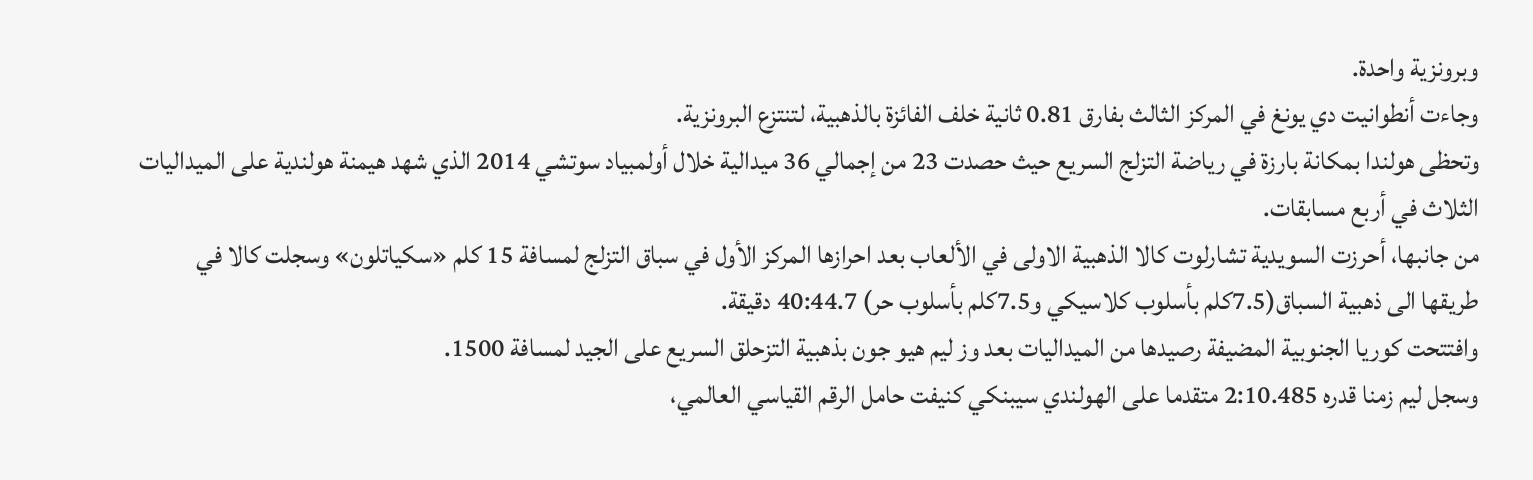وبرونزية واحدة.
وجاءت أنطوانيت دي يونغ في المركز الثالث بفارق 0.81 ثانية خلف الفائزة بالذهبية، لتنتزع البرونزية.
وتحظى هولندا بمكانة بارزة في رياضة التزلج السريع حيث حصدت 23 من إجمالي 36 ميدالية خلال أولمبياد سوتشي 2014 الذي شهد هيمنة هولندية على الميداليات الثلاث في أربع مسابقات.
من جانبها، أحرزت السويدية تشارلوت كالا الذهبية الاولى في الألعاب بعد احرازها المركز الأول في سباق التزلج لمسافة 15 كلم «سكياتلون» وسجلت كالا في طريقها الى ذهبية السباق(7.5كلم بأسلوب كلاسيكي و7.5كلم بأسلوب حر) 40:44.7 دقيقة.
وافتتحت كوريا الجنوبية المضيفة رصيدها من الميداليات بعد وز ليم هيو جون بذهبية التزحلق السريع على الجيد لمسافة 1500.
وسجل ليم زمنا قدره 2:10.485 متقدما على الهولندي سيبنكي كنيفت حامل الرقم القياسي العالمي،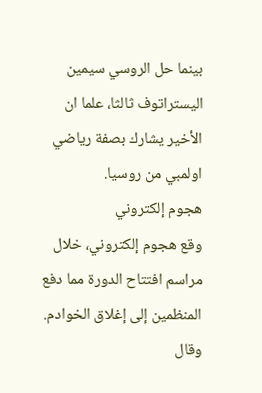بينما حل الروسي سيمين اليستراتوف ثالثا، علما ان الأخير يشارك بصفة رياضي اولمبي من روسيا.
هجوم إلكتروني
وقع هجوم إلكتروني، خلال مراسم افتتاح الدورة مما دفع المنظمين إلى إغلاق الخوادم.
وقال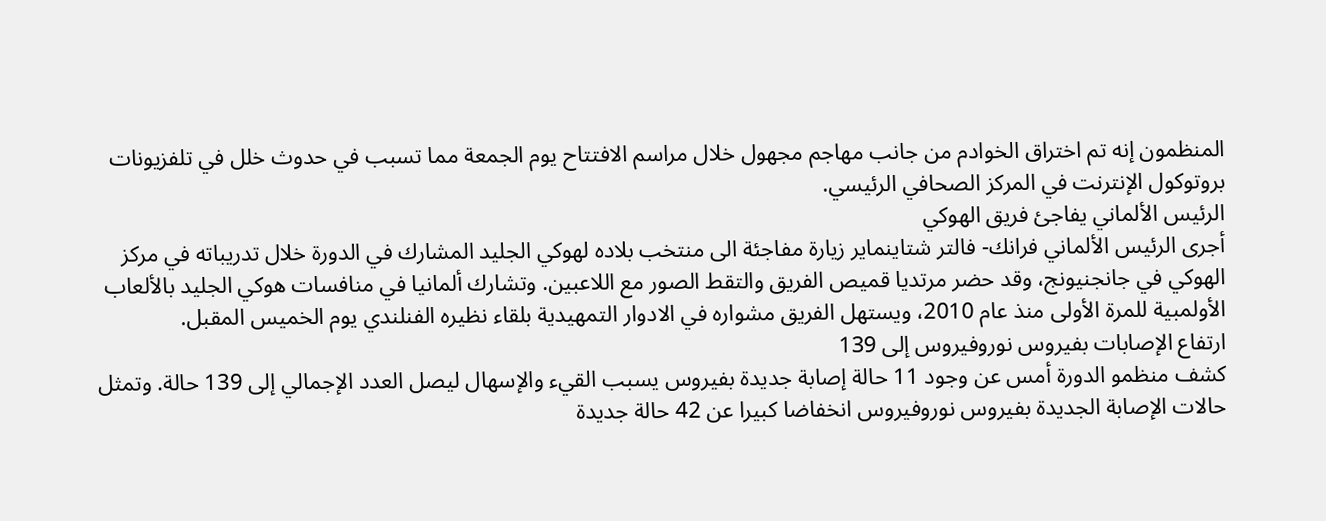المنظمون إنه تم اختراق الخوادم من جانب مهاجم مجهول خلال مراسم الافتتاح يوم الجمعة مما تسبب في حدوث خلل في تلفزيونات بروتوكول الإنترنت في المركز الصحافي الرئيسي.
الرئيس الألماني يفاجئ فريق الهوكي
أجرى الرئيس الألماني فرانك- فالتر شتاينماير زيارة مفاجئة الى منتخب بلاده لهوكي الجليد المشارك في الدورة خلال تدريباته في مركز الهوكي في جانجنيونج، وقد حضر مرتديا قميص الفريق والتقط الصور مع اللاعبين. وتشارك ألمانيا في منافسات هوكي الجليد بالألعاب الأولمبية للمرة الأولى منذ عام 2010، ويستهل الفريق مشواره في الادوار التمهيدية بلقاء نظيره الفنلندي يوم الخميس المقبل.
ارتفاع الإصابات بفيروس نوروفيروس إلى 139
كشف منظمو الدورة أمس عن وجود 11 حالة إصابة جديدة بفيروس يسبب القيء والإسهال ليصل العدد الإجمالي إلى 139 حالة. وتمثل حالات الإصابة الجديدة بفيروس نوروفيروس انخفاضا كبيرا عن 42 حالة جديدة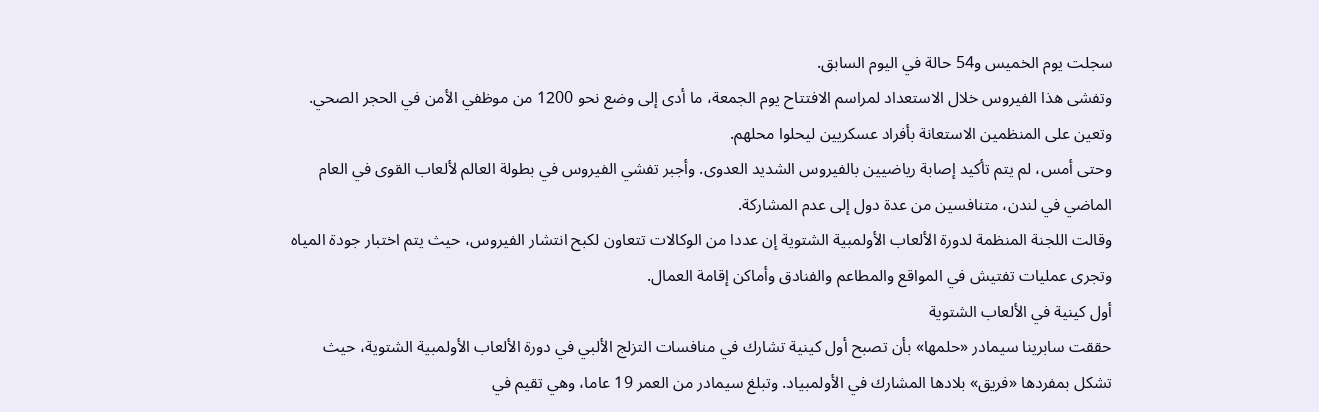سجلت يوم الخميس و54 حالة في اليوم السابق.
وتفشى هذا الفيروس خلال الاستعداد لمراسم الافتتاح يوم الجمعة، ما أدى إلى وضع نحو 1200 من موظفي الأمن في الحجر الصحي.
وتعين على المنظمين الاستعانة بأفراد عسكريين ليحلوا محلهم.
وحتى أمس، لم يتم تأكيد إصابة رياضيين بالفيروس الشديد العدوى. وأجبر تفشي الفيروس في بطولة العالم لألعاب القوى في العام الماضي في لندن، متنافسين من عدة دول إلى عدم المشاركة.
وقالت اللجنة المنظمة لدورة الألعاب الأولمبية الشتوية إن عددا من الوكالات تتعاون لكبح انتشار الفيروس، حيث يتم اختبار جودة المياه وتجرى عمليات تفتيش في المواقع والمطاعم والفنادق وأماكن إقامة العمال.
أول كينية في الألعاب الشتوية
حققت سابرينا سيمادر «حلمها» بأن تصبح أول كينية تشارك في منافسات التزلج الألبي في دورة الألعاب الأولمبية الشتوية، حيث تشكل بمفردها «فريق» بلادها المشارك في الأولمبياد. وتبلغ سيمادر من العمر 19 عاما، وهي تقيم في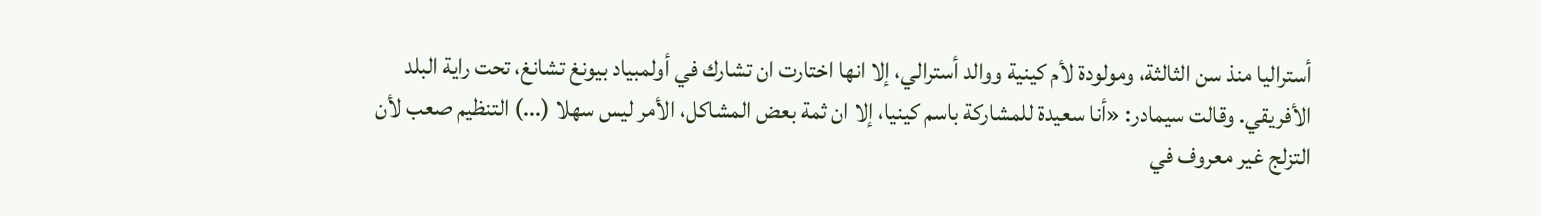أستراليا منذ سن الثالثة، ومولودة لأم كينية ووالد أسترالي، إلا انها اختارت ان تشارك في أولمبياد بيونغ تشانغ، تحت راية البلد الأفريقي. وقالت سيمادر: «أنا سعيدة للمشاركة باسم كينيا، إلا ان ثمة بعض المشاكل، الأمر ليس سهلا (...) التنظيم صعب لأن التزلج غير معروف في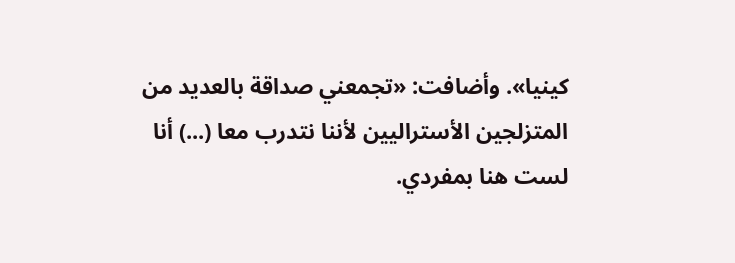كينيا». وأضافت: «تجمعني صداقة بالعديد من المتزلجين الأستراليين لأننا نتدرب معا (...) أنا لست هنا بمفردي.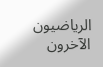الرياضيون الآخرون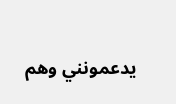يدعمونني وهم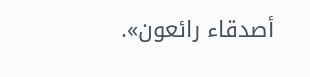أصدقاء رائعون».